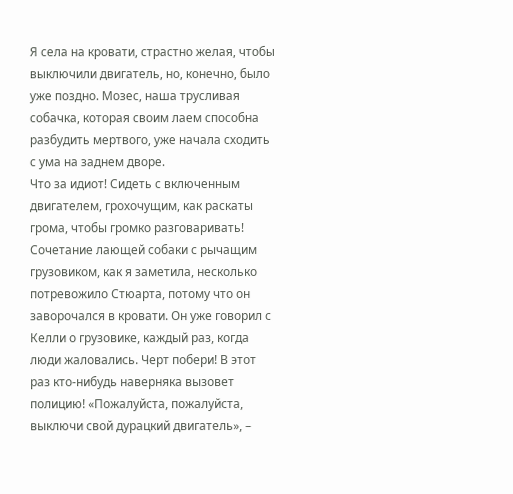Я села на кровати, страстно желая, чтобы выключили двигатель, но, конечно, было уже поздно. Мозес, наша трусливая собачка, которая своим лаем способна разбудить мертвого, уже начала сходить с ума на заднем дворе.
Что за идиот! Сидеть с включенным двигателем, грохочущим, как раскаты грома, чтобы громко разговаривать! Сочетание лающей собаки с рычащим грузовиком, как я заметила, несколько потревожило Стюарта, потому что он заворочался в кровати. Он уже говорил с Келли о грузовике, каждый раз, когда люди жаловались. Черт побери! В этот раз кто-нибудь наверняка вызовет полицию! «Пожалуйста, пожалуйста, выключи свой дурацкий двигатель», –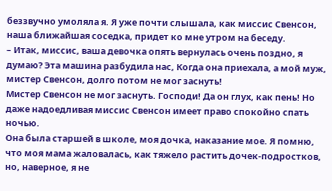беззвучно умоляла я. Я уже почти слышала, как миссис Свенсон, наша ближайшая соседка, придет ко мне утром на беседу.
– Итак, миссис, ваша девочка опять вернулась очень поздно, я думаю? Эта машина разбудила нас, Когда она приехала, а мой муж, мистер Свенсон, долго потом не мог заснуть!
Мистер Свенсон не мог заснуть. Господи! Да он глух, как пень! Но даже надоедливая миссис Свенсон имеет право спокойно спать ночью.
Она была старшей в школе, моя дочка, наказание мое. Я помню, что моя мама жаловалась, как тяжело растить дочек-подростков, но, наверное, я не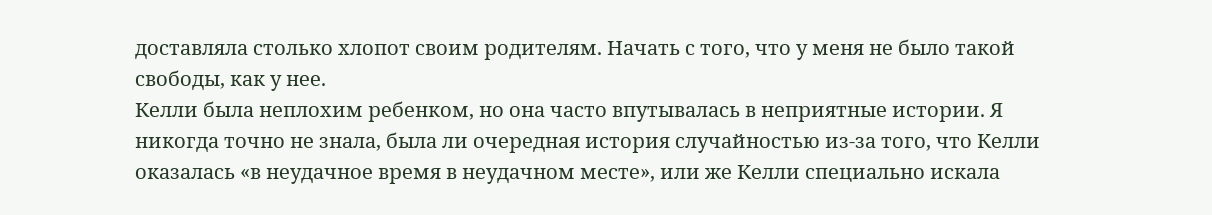доставляла столько хлопот своим родителям. Начать с того, что у меня не было такой свободы, как у нее.
Келли была неплохим ребенком, но она часто впутывалась в неприятные истории. Я никогда точно не знала, была ли очередная история случайностью из-за того, что Келли оказалась «в неудачное время в неудачном месте», или же Келли специально искала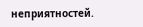неприятностей.